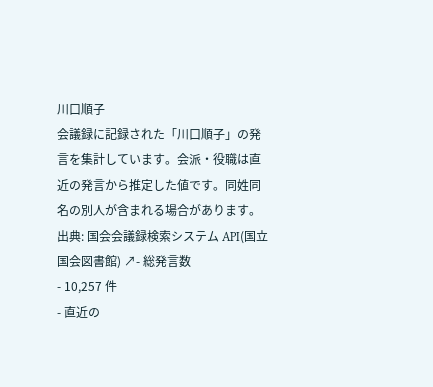川口順子
会議録に記録された「川口順子」の発言を集計しています。会派・役職は直近の発言から推定した値です。同姓同名の別人が含まれる場合があります。
出典: 国会会議録検索システム API(国立国会図書館) ↗- 総発言数
- 10,257 件
- 直近の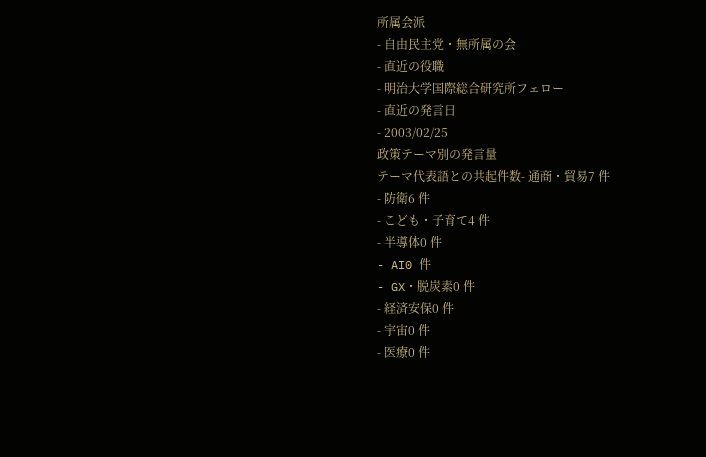所属会派
- 自由民主党・無所属の会
- 直近の役職
- 明治大学国際総合研究所フェロー
- 直近の発言日
- 2003/02/25
政策テーマ別の発言量
テーマ代表語との共起件数- 通商・貿易7 件
- 防衛6 件
- こども・子育て4 件
- 半導体0 件
- AI0 件
- GX・脱炭素0 件
- 経済安保0 件
- 宇宙0 件
- 医療0 件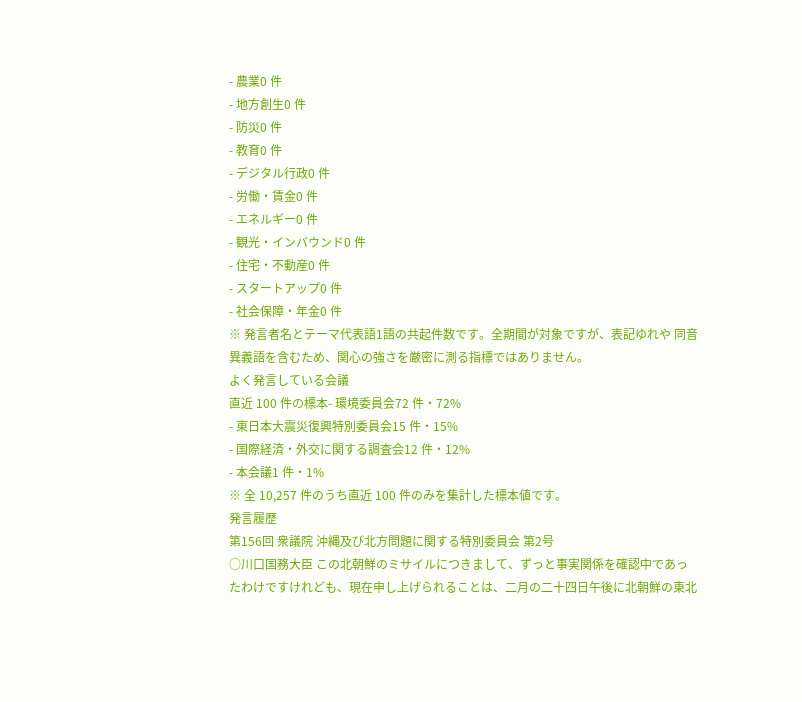- 農業0 件
- 地方創生0 件
- 防災0 件
- 教育0 件
- デジタル行政0 件
- 労働・賃金0 件
- エネルギー0 件
- 観光・インバウンド0 件
- 住宅・不動産0 件
- スタートアップ0 件
- 社会保障・年金0 件
※ 発言者名とテーマ代表語1語の共起件数です。全期間が対象ですが、表記ゆれや 同音異義語を含むため、関心の強さを厳密に測る指標ではありません。
よく発言している会議
直近 100 件の標本- 環境委員会72 件・72%
- 東日本大震災復興特別委員会15 件・15%
- 国際経済・外交に関する調査会12 件・12%
- 本会議1 件・1%
※ 全 10,257 件のうち直近 100 件のみを集計した標本値です。
発言履歴
第156回 衆議院 沖縄及び北方問題に関する特別委員会 第2号
○川口国務大臣 この北朝鮮のミサイルにつきまして、ずっと事実関係を確認中であったわけですけれども、現在申し上げられることは、二月の二十四日午後に北朝鮮の東北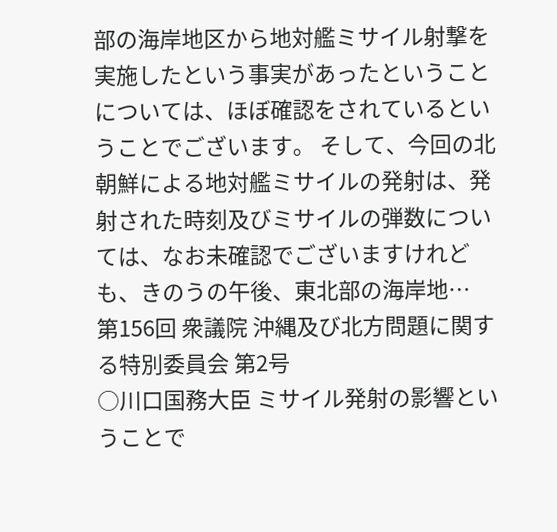部の海岸地区から地対艦ミサイル射撃を実施したという事実があったということについては、ほぼ確認をされているということでございます。 そして、今回の北朝鮮による地対艦ミサイルの発射は、発射された時刻及びミサイルの弾数については、なお未確認でございますけれども、きのうの午後、東北部の海岸地…
第156回 衆議院 沖縄及び北方問題に関する特別委員会 第2号
○川口国務大臣 ミサイル発射の影響ということで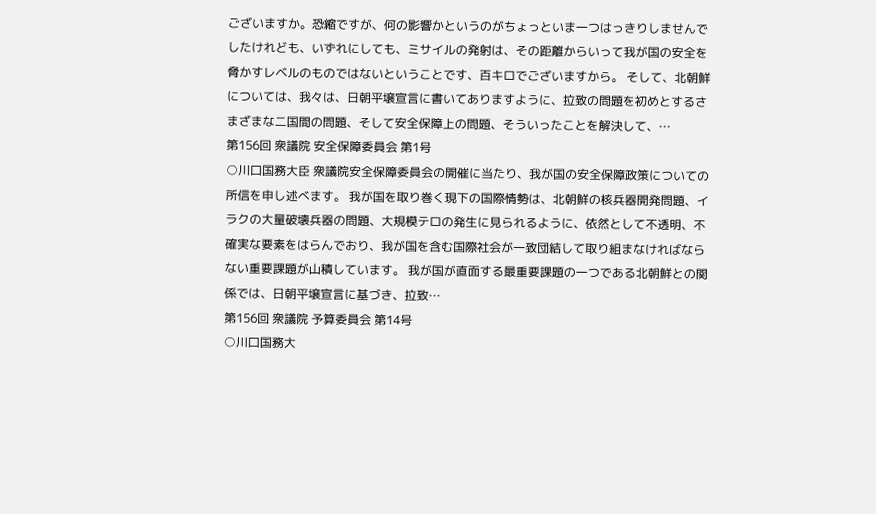ございますか。恐縮ですが、何の影響かというのがちょっといま一つはっきりしませんでしたけれども、いずれにしても、ミサイルの発射は、その距離からいって我が国の安全を脅かすレベルのものではないということです、百キロでございますから。 そして、北朝鮮については、我々は、日朝平壌宣言に書いてありますように、拉致の問題を初めとするさまざまな二国間の問題、そして安全保障上の問題、そういったことを解決して、…
第156回 衆議院 安全保障委員会 第1号
○川口国務大臣 衆議院安全保障委員会の開催に当たり、我が国の安全保障政策についての所信を申し述べます。 我が国を取り巻く現下の国際情勢は、北朝鮮の核兵器開発問題、イラクの大量破壊兵器の問題、大規模テロの発生に見られるように、依然として不透明、不確実な要素をはらんでおり、我が国を含む国際社会が一致団結して取り組まなければならない重要課題が山積しています。 我が国が直面する最重要課題の一つである北朝鮮との関係では、日朝平壌宣言に基づき、拉致…
第156回 衆議院 予算委員会 第14号
○川口国務大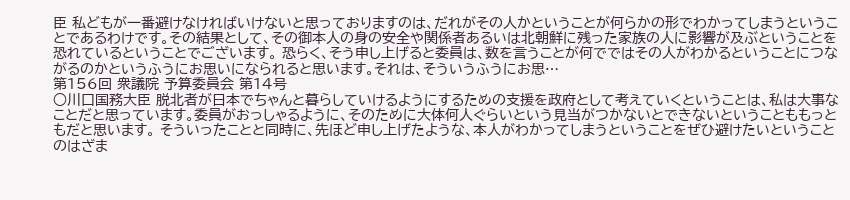臣 私どもが一番避けなければいけないと思っておりますのは、だれがその人かということが何らかの形でわかってしまうということであるわけです。その結果として、その御本人の身の安全や関係者あるいは北朝鮮に残った家族の人に影響が及ぶということを恐れているということでございます。 恐らく、そう申し上げると委員は、数を言うことが何でではその人がわかるということにつながるのかというふうにお思いになられると思います。それは、そういうふうにお思…
第156回 衆議院 予算委員会 第14号
○川口国務大臣 脱北者が日本でちゃんと暮らしていけるようにするための支援を政府として考えていくということは、私は大事なことだと思っています。委員がおっしゃるように、そのために大体何人ぐらいという見当がつかないとできないということももっともだと思います。 そういったことと同時に、先ほど申し上げたような、本人がわかってしまうということをぜひ避けたいということのはざま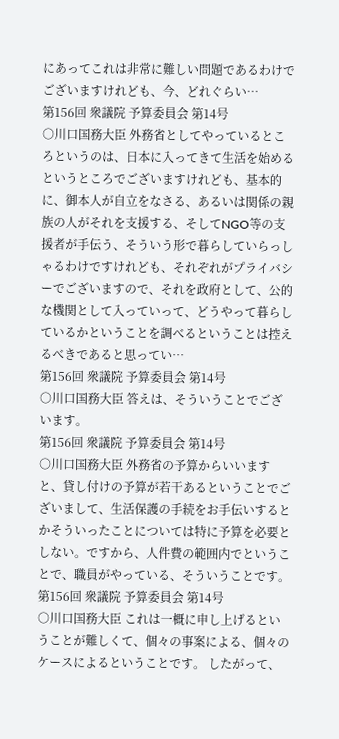にあってこれは非常に難しい問題であるわけでございますけれども、今、どれぐらい…
第156回 衆議院 予算委員会 第14号
○川口国務大臣 外務省としてやっているところというのは、日本に入ってきて生活を始めるというところでございますけれども、基本的に、御本人が自立をなさる、あるいは関係の親族の人がそれを支援する、そしてNGO等の支援者が手伝う、そういう形で暮らしていらっしゃるわけですけれども、それぞれがプライバシーでございますので、それを政府として、公的な機関として入っていって、どうやって暮らしているかということを調べるということは控えるべきであると思ってい…
第156回 衆議院 予算委員会 第14号
○川口国務大臣 答えは、そういうことでございます。
第156回 衆議院 予算委員会 第14号
○川口国務大臣 外務省の予算からいいますと、貸し付けの予算が若干あるということでございまして、生活保護の手続をお手伝いするとかそういったことについては特に予算を必要としない。ですから、人件費の範囲内でということで、職員がやっている、そういうことです。
第156回 衆議院 予算委員会 第14号
○川口国務大臣 これは一概に申し上げるということが難しくて、個々の事案による、個々のケースによるということです。 したがって、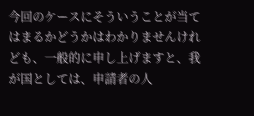今回のケースにそういうことが当てはまるかどうかはわかりませんけれども、一般的に申し上げますと、我が国としては、申請者の人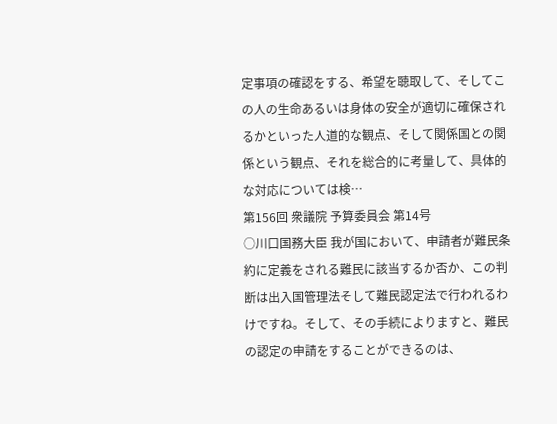定事項の確認をする、希望を聴取して、そしてこの人の生命あるいは身体の安全が適切に確保されるかといった人道的な観点、そして関係国との関係という観点、それを総合的に考量して、具体的な対応については検…
第156回 衆議院 予算委員会 第14号
○川口国務大臣 我が国において、申請者が難民条約に定義をされる難民に該当するか否か、この判断は出入国管理法そして難民認定法で行われるわけですね。そして、その手続によりますと、難民の認定の申請をすることができるのは、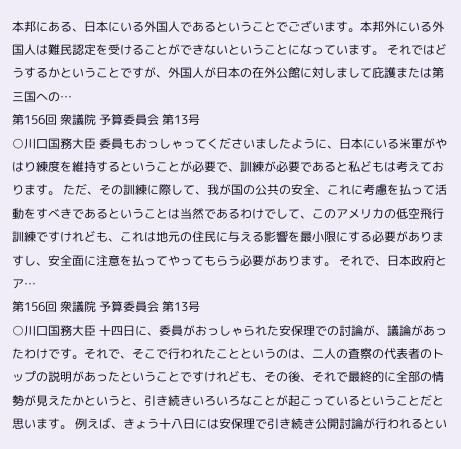本邦にある、日本にいる外国人であるということでございます。本邦外にいる外国人は難民認定を受けることができないということになっています。 それではどうするかということですが、外国人が日本の在外公館に対しまして庇護または第三国への…
第156回 衆議院 予算委員会 第13号
○川口国務大臣 委員もおっしゃってくださいましたように、日本にいる米軍がやはり練度を維持するということが必要で、訓練が必要であると私どもは考えております。 ただ、その訓練に際して、我が国の公共の安全、これに考慮を払って活動をすべきであるということは当然であるわけでして、このアメリカの低空飛行訓練ですけれども、これは地元の住民に与える影響を最小限にする必要がありますし、安全面に注意を払ってやってもらう必要があります。 それで、日本政府とア…
第156回 衆議院 予算委員会 第13号
○川口国務大臣 十四日に、委員がおっしゃられた安保理での討論が、議論があったわけです。それで、そこで行われたことというのは、二人の査察の代表者のトップの説明があったということですけれども、その後、それで最終的に全部の情勢が見えたかというと、引き続きいろいろなことが起こっているということだと思います。 例えば、きょう十八日には安保理で引き続き公開討論が行われるとい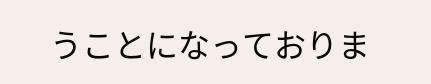うことになっておりま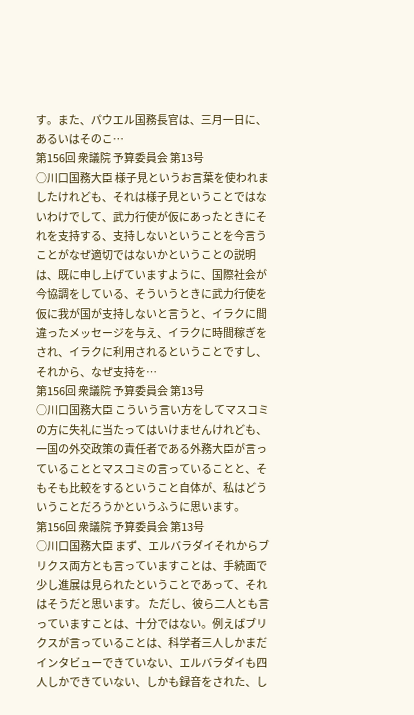す。また、パウエル国務長官は、三月一日に、あるいはそのこ…
第156回 衆議院 予算委員会 第13号
○川口国務大臣 様子見というお言葉を使われましたけれども、それは様子見ということではないわけでして、武力行使が仮にあったときにそれを支持する、支持しないということを今言うことがなぜ適切ではないかということの説明は、既に申し上げていますように、国際社会が今協調をしている、そういうときに武力行使を仮に我が国が支持しないと言うと、イラクに間違ったメッセージを与え、イラクに時間稼ぎをされ、イラクに利用されるということですし、それから、なぜ支持を…
第156回 衆議院 予算委員会 第13号
○川口国務大臣 こういう言い方をしてマスコミの方に失礼に当たってはいけませんけれども、一国の外交政策の責任者である外務大臣が言っていることとマスコミの言っていることと、そもそも比較をするということ自体が、私はどういうことだろうかというふうに思います。
第156回 衆議院 予算委員会 第13号
○川口国務大臣 まず、エルバラダイそれからブリクス両方とも言っていますことは、手続面で少し進展は見られたということであって、それはそうだと思います。 ただし、彼ら二人とも言っていますことは、十分ではない。例えばブリクスが言っていることは、科学者三人しかまだインタビューできていない、エルバラダイも四人しかできていない、しかも録音をされた、し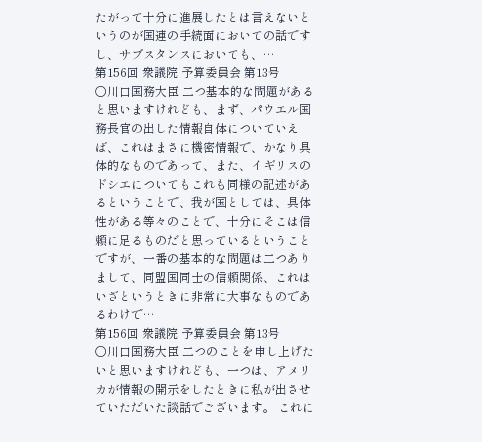たがって十分に進展したとは言えないというのが国連の手続面においての話ですし、サブスタンスにおいても、…
第156回 衆議院 予算委員会 第13号
○川口国務大臣 二つ基本的な問題があると思いますけれども、まず、パウエル国務長官の出した情報自体についていえば、これはまさに機密情報で、かなり具体的なものであって、また、イギリスのドシエについてもこれも同様の記述があるということで、我が国としては、具体性がある等々のことで、十分にそこは信頼に足るものだと思っているということですが、一番の基本的な問題は二つありまして、同盟国同士の信頼関係、これはいざというときに非常に大事なものであるわけで…
第156回 衆議院 予算委員会 第13号
○川口国務大臣 二つのことを申し上げたいと思いますけれども、一つは、アメリカが情報の開示をしたときに私が出させていただいた談話でございます。 これに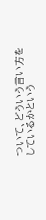ついて、どういう言い方をしているかという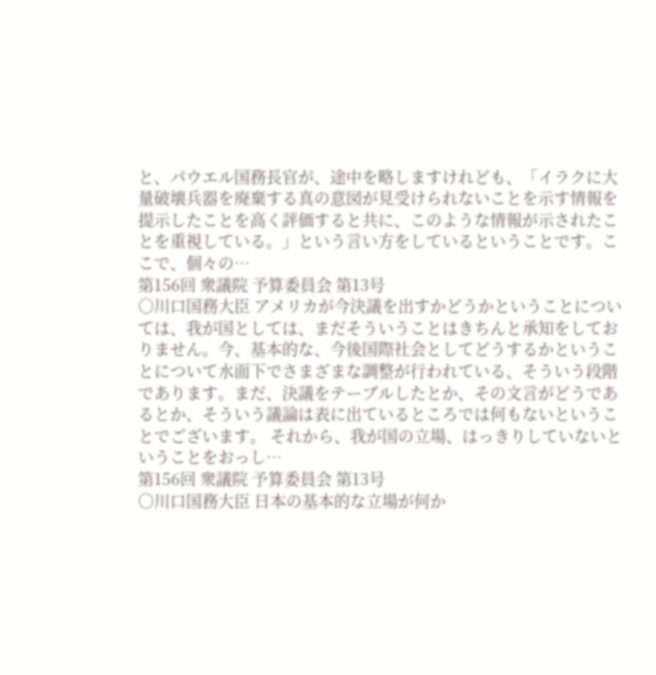と、パウエル国務長官が、途中を略しますけれども、「イラクに大量破壊兵器を廃棄する真の意図が見受けられないことを示す情報を提示したことを高く評価すると共に、このような情報が示されたことを重視している。」という言い方をしているということです。ここで、個々の…
第156回 衆議院 予算委員会 第13号
○川口国務大臣 アメリカが今決議を出すかどうかということについては、我が国としては、まだそういうことはきちんと承知をしておりません。今、基本的な、今後国際社会としてどうするかということについて水面下でさまざまな調整が行われている、そういう段階であります。まだ、決議をテーブルしたとか、その文言がどうであるとか、そういう議論は表に出ているところでは何もないということでございます。 それから、我が国の立場、はっきりしていないということをおっし…
第156回 衆議院 予算委員会 第13号
○川口国務大臣 日本の基本的な立場が何か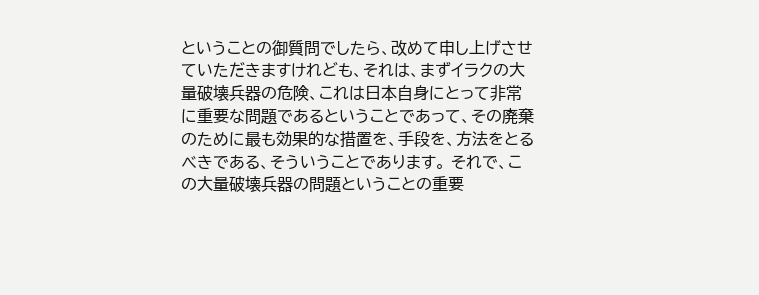ということの御質問でしたら、改めて申し上げさせていただきますけれども、それは、まずイラクの大量破壊兵器の危険、これは日本自身にとって非常に重要な問題であるということであって、その廃棄のために最も効果的な措置を、手段を、方法をとるべきである、そういうことであります。 それで、この大量破壊兵器の問題ということの重要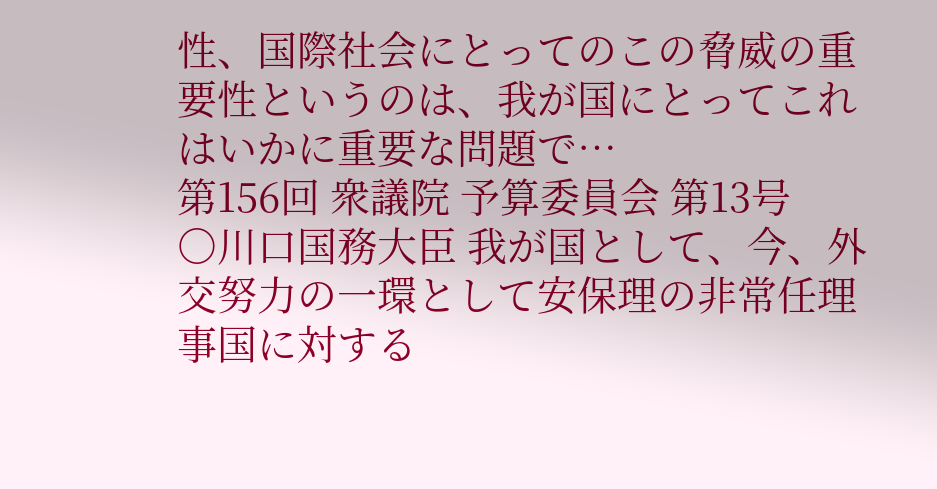性、国際社会にとってのこの脅威の重要性というのは、我が国にとってこれはいかに重要な問題で…
第156回 衆議院 予算委員会 第13号
○川口国務大臣 我が国として、今、外交努力の一環として安保理の非常任理事国に対する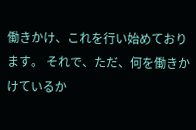働きかけ、これを行い始めております。 それで、ただ、何を働きかけているか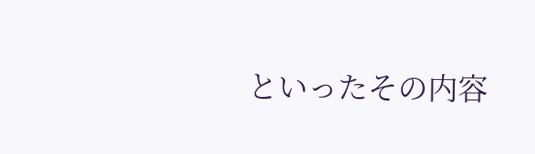といったその内容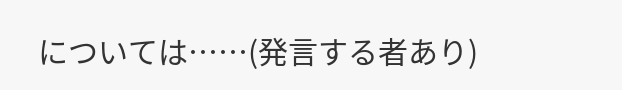については……(発言する者あり)